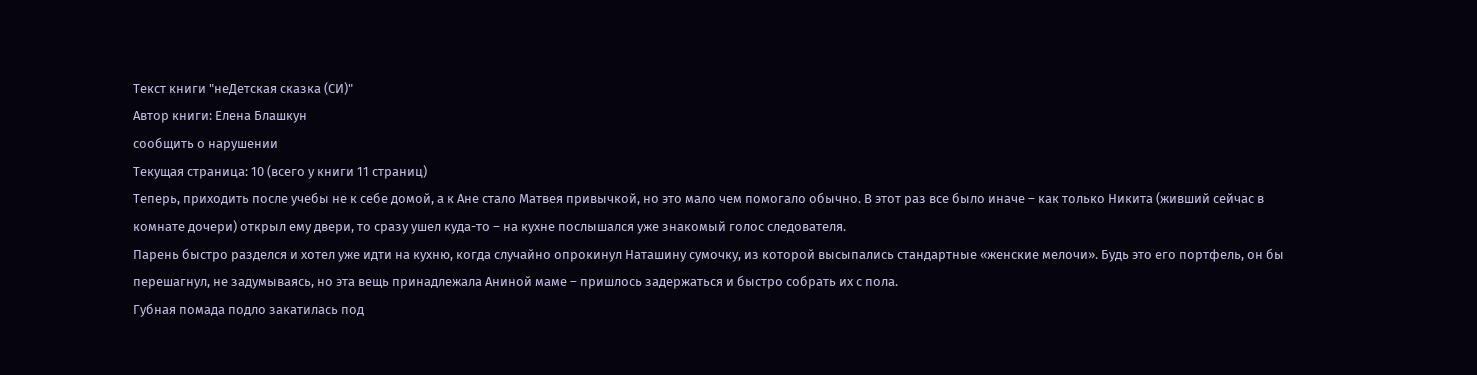Текст книги "неДетская сказка (СИ)"
Автор книги: Елена Блашкун
сообщить о нарушении
Текущая страница: 10 (всего у книги 11 страниц)
Теперь, приходить после учебы не к себе домой, а к Ане стало Матвея привычкой, но это мало чем помогало обычно. В этот раз все было иначе – как только Никита (живший сейчас в комнате дочери) открыл ему двери, то сразу ушел куда-то – на кухне послышался уже знакомый голос следователя.
Парень быстро разделся и хотел уже идти на кухню, когда случайно опрокинул Наташину сумочку, из которой высыпались стандартные «женские мелочи». Будь это его портфель, он бы перешагнул, не задумываясь, но эта вещь принадлежала Аниной маме – пришлось задержаться и быстро собрать их с пола.
Губная помада подло закатилась под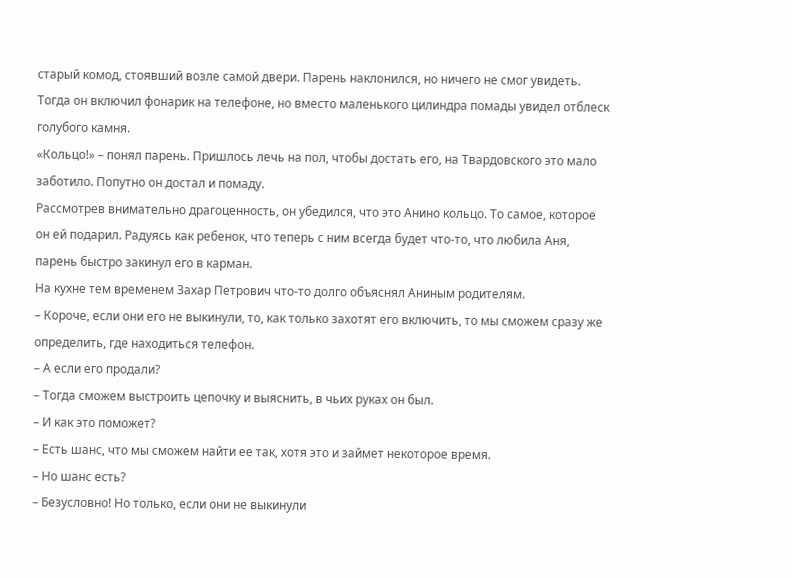старый комод, стоявший возле самой двери. Парень наклонился, но ничего не смог увидеть. Тогда он включил фонарик на телефоне, но вместо маленького цилиндра помады увидел отблеск голубого камня.
«Кольцо!» – понял парень. Пришлось лечь на пол, чтобы достать его, на Твардовского это мало заботило. Попутно он достал и помаду.
Рассмотрев внимательно драгоценность, он убедился, что это Анино кольцо. То самое, которое он ей подарил. Радуясь как ребенок, что теперь с ним всегда будет что-то, что любила Аня, парень быстро закинул его в карман.
На кухне тем временем Захар Петрович что-то долго объяснял Аниным родителям.
– Короче, если они его не выкинули, то, как только захотят его включить, то мы сможем сразу же определить, где находиться телефон.
– А если его продали?
– Тогда сможем выстроить цепочку и выяснить, в чьих руках он был.
– И как это поможет?
– Есть шанс, что мы сможем найти ее так, хотя это и займет некоторое время.
– Но шанс есть?
– Безусловно! Но только, если они не выкинули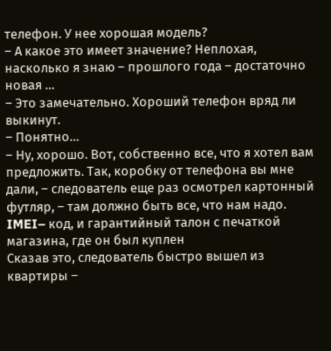телефон. У нее хорошая модель?
– А какое это имеет значение? Неплохая, насколько я знаю – прошлого года – достаточно новая …
– Это замечательно. Хороший телефон вряд ли выкинут.
– Понятно…
– Ну, хорошо. Вот, собственно все, что я хотел вам предложить. Так, коробку от телефона вы мне дали, – следователь еще раз осмотрел картонный футляр, – там должно быть все, что нам надо. IMEI– код, и гарантийный талон с печаткой магазина, где он был куплен
Сказав это, следователь быстро вышел из квартиры –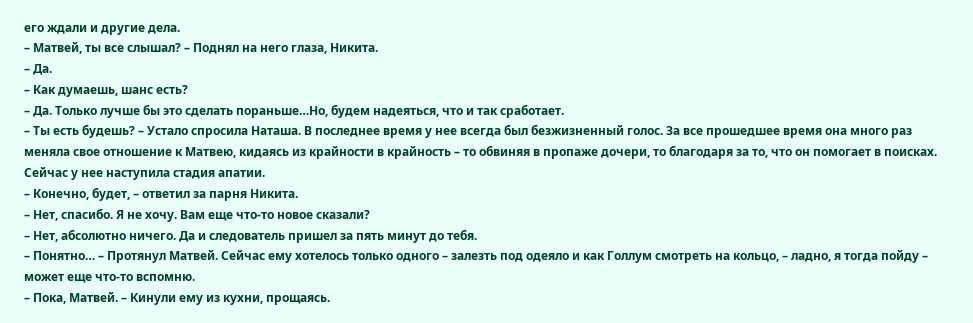его ждали и другие дела.
– Матвей, ты все слышал? – Поднял на него глаза, Никита.
– Да.
– Как думаешь, шанс есть?
– Да. Только лучше бы это сделать пораньше…Но, будем надеяться, что и так сработает.
– Ты есть будешь? – Устало спросила Наташа. В последнее время у нее всегда был безжизненный голос. За все прошедшее время она много раз меняла свое отношение к Матвею, кидаясь из крайности в крайность – то обвиняя в пропаже дочери, то благодаря за то, что он помогает в поисках. Сейчас у нее наступила стадия апатии.
– Конечно, будет, – ответил за парня Никита.
– Нет, спасибо. Я не хочу. Вам еще что-то новое сказали?
– Нет, абсолютно ничего. Да и следователь пришел за пять минут до тебя.
– Понятно… – Протянул Матвей. Сейчас ему хотелось только одного – залезть под одеяло и как Голлум смотреть на кольцо, – ладно, я тогда пойду – может еще что-то вспомню.
– Пока, Матвей. – Кинули ему из кухни, прощаясь.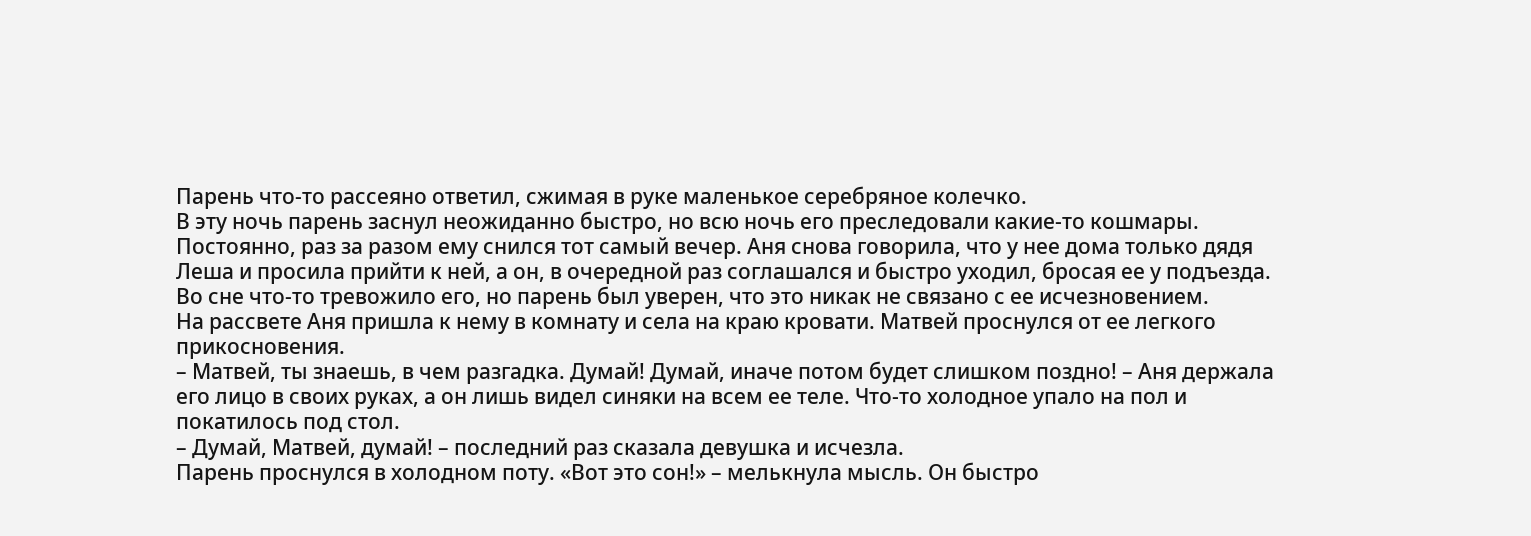Парень что-то рассеяно ответил, сжимая в руке маленькое серебряное колечко.
В эту ночь парень заснул неожиданно быстро, но всю ночь его преследовали какие-то кошмары. Постоянно, раз за разом ему снился тот самый вечер. Аня снова говорила, что у нее дома только дядя Леша и просила прийти к ней, а он, в очередной раз соглашался и быстро уходил, бросая ее у подъезда. Во сне что-то тревожило его, но парень был уверен, что это никак не связано с ее исчезновением.
На рассвете Аня пришла к нему в комнату и села на краю кровати. Матвей проснулся от ее легкого прикосновения.
– Матвей, ты знаешь, в чем разгадка. Думай! Думай, иначе потом будет слишком поздно! – Аня держала его лицо в своих руках, а он лишь видел синяки на всем ее теле. Что-то холодное упало на пол и покатилось под стол.
– Думай, Матвей, думай! – последний раз сказала девушка и исчезла.
Парень проснулся в холодном поту. «Вот это сон!» – мелькнула мысль. Он быстро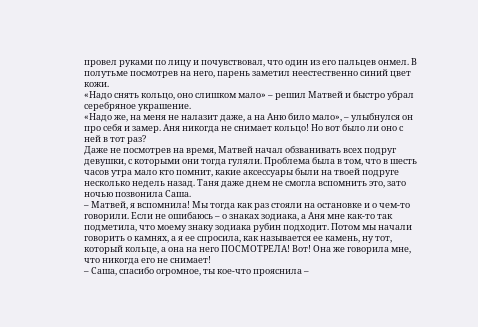провел руками по лицу и почувствовал, что один из его пальцев онмел. В полутьме посмотрев на него, парень заметил неестественно синий цвет кожи.
«Надо снять кольцо, оно слишком мало» – решил Матвей и быстро убрал серебряное украшение.
«Надо же, на меня не налазит даже, а на Аню било мало», – улыбнулся он про себя и замер. Аня никогда не снимает кольцо! Но вот было ли оно с ней в тот раз?
Даже не посмотрев на время, Матвей начал обзванивать всех подруг девушки, с которыми они тогда гуляли. Проблема была в том, что в шесть часов утра мало кто помнит, какие аксессуары были на твоей подруге несколько недель назад. Таня даже днем не смогла вспомнить это, зато ночью позвонила Саша.
– Матвей, я вспомнила! Мы тогда как раз стояли на остановке и о чем-то говорили. Если не ошибаюсь – о знаках зодиака, а Аня мне как-то так подметила, что моему знаку зодиака рубин подходит. Потом мы начали говорить о камнях, а я ее спросила, как называется ее камень, ну тот, который кольце, а она на него ПОСМОТРЕЛА! Вот! Она же говорила мне, что никогда его не снимает!
– Саша, спасибо огромное, ты кое-что прояснила –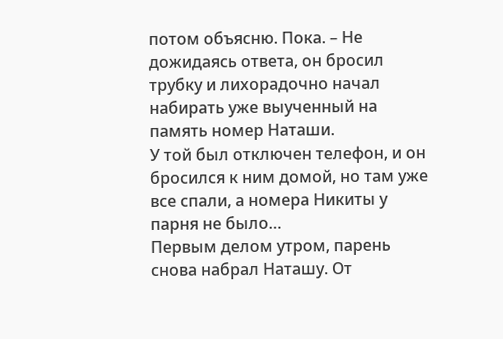потом объясню. Пока. – Не дожидаясь ответа, он бросил трубку и лихорадочно начал набирать уже выученный на память номер Наташи.
У той был отключен телефон, и он бросился к ним домой, но там уже все спали, а номера Никиты у парня не было…
Первым делом утром, парень снова набрал Наташу. От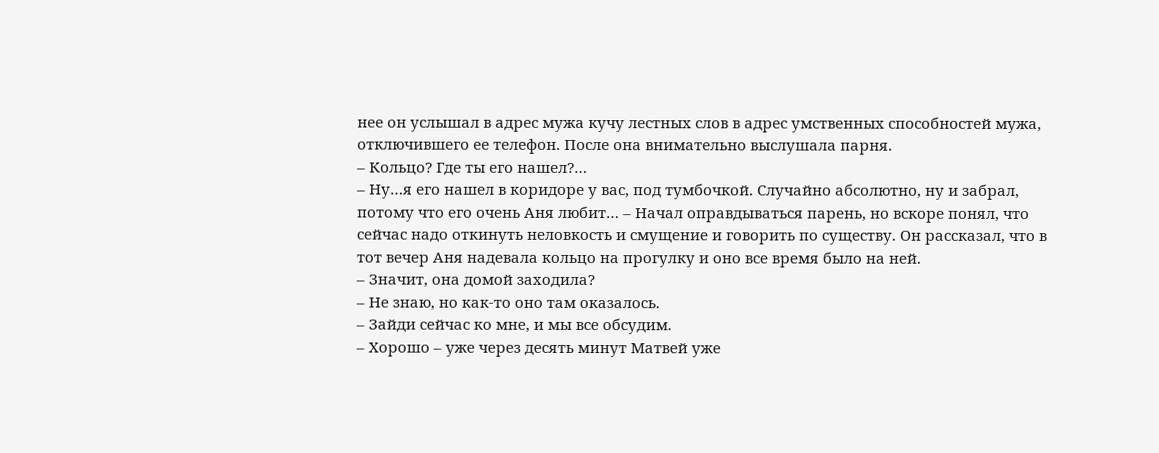нее он услышал в адрес мужа кучу лестных слов в адрес умственных способностей мужа, отключившего ее телефон. После она внимательно выслушала парня.
– Кольцо? Где ты его нашел?…
– Ну…я его нашел в коридоре у вас, под тумбочкой. Случайно абсолютно, ну и забрал, потому что его очень Аня любит… – Начал оправдываться парень, но вскоре понял, что сейчас надо откинуть неловкость и смущение и говорить по существу. Он рассказал, что в тот вечер Аня надевала кольцо на прогулку и оно все время было на ней.
– Значит, она домой заходила?
– Не знаю, но как-то оно там оказалось.
– Зайди сейчас ко мне, и мы все обсудим.
– Хорошо – уже через десять минут Матвей уже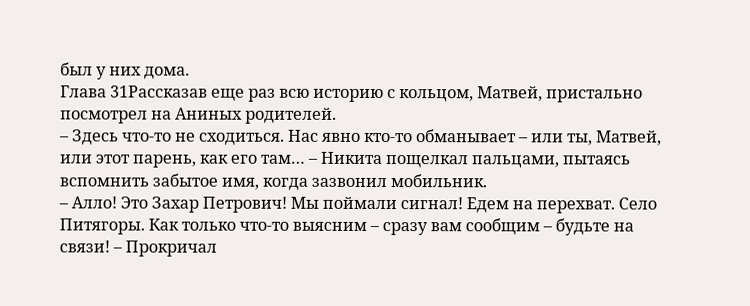был у них дома.
Глава 31Рассказав еще раз всю историю с кольцом, Матвей, пристально посмотрел на Аниных родителей.
– Здесь что-то не сходиться. Нас явно кто-то обманывает – или ты, Матвей, или этот парень, как его там… – Никита пощелкал пальцами, пытаясь вспомнить забытое имя, когда зазвонил мобильник.
– Алло! Это Захар Петрович! Мы поймали сигнал! Едем на перехват. Село Питягоры. Как только что-то выясним – сразу вам сообщим – будьте на связи! – Прокричал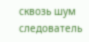сквозь шум следователь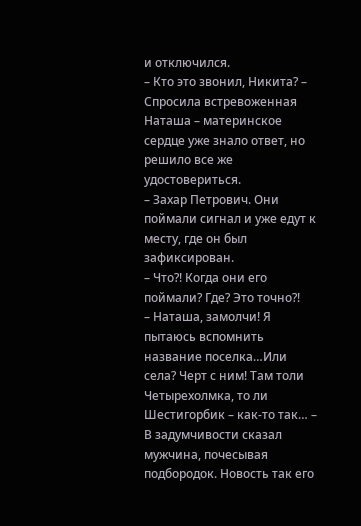и отключился.
– Кто это звонил, Никита? – Спросила встревоженная Наташа – материнское сердце уже знало ответ, но решило все же удостовериться.
– Захар Петрович. Они поймали сигнал и уже едут к месту, где он был зафиксирован.
– Что?! Когда они его поймали? Где? Это точно?!
– Наташа, замолчи! Я пытаюсь вспомнить название поселка…Или села? Черт с ним! Там толи Четырехолмка, то ли Шестигорбик – как-то так… – В задумчивости сказал мужчина, почесывая подбородок. Новость так его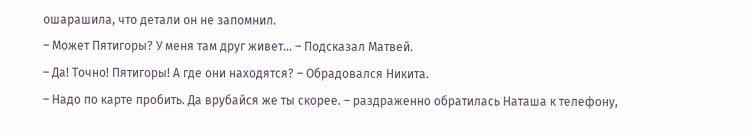ошарашила, что детали он не запомнил.
– Может Пятигоры? У меня там друг живет… – Подсказал Матвей.
– Да! Точно! Пятигоры! А где они находятся? – Обрадовался Никита.
– Надо по карте пробить. Да врубайся же ты скорее. – раздраженно обратилась Наташа к телефону,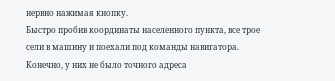нервно нажимая кнопку.
Быстро пробив координаты населенного пункта, все трое сели в машину и поехали под команды навигатора. Конечно, у них не было точного адреса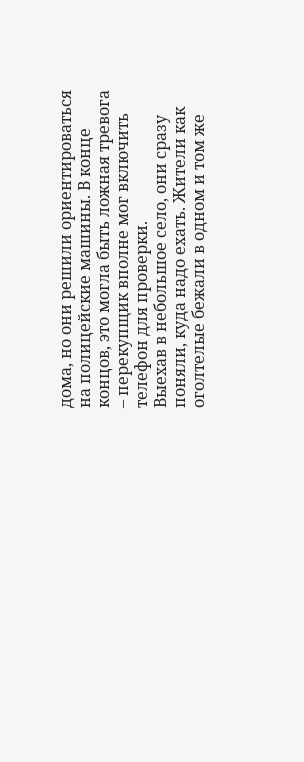дома, но они решили ориентироваться на полицейские машины. В конце концов, это могла быть ложная тревога – перекупщик вполне мог включить телефон для проверки.
Выехав в небольшое село, они сразу поняли, куда надо ехать. Жители как оголтелые бежали в одном и том же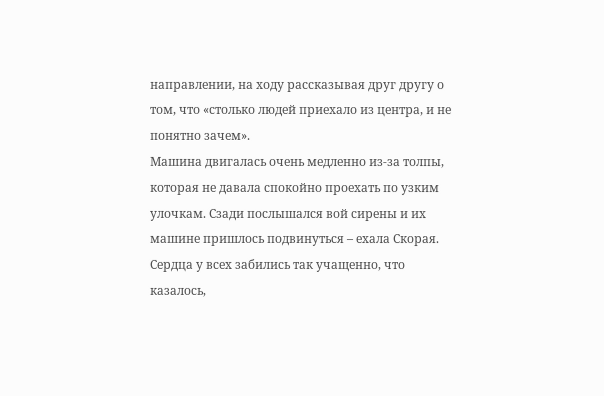направлении, на ходу рассказывая друг другу о том, что «столько людей приехало из центра, и не понятно зачем».
Машина двигалась очень медленно из-за толпы, которая не давала спокойно проехать по узким улочкам. Сзади послышался вой сирены и их машине пришлось подвинуться – ехала Скорая. Сердца у всех забились так учащенно, что казалось,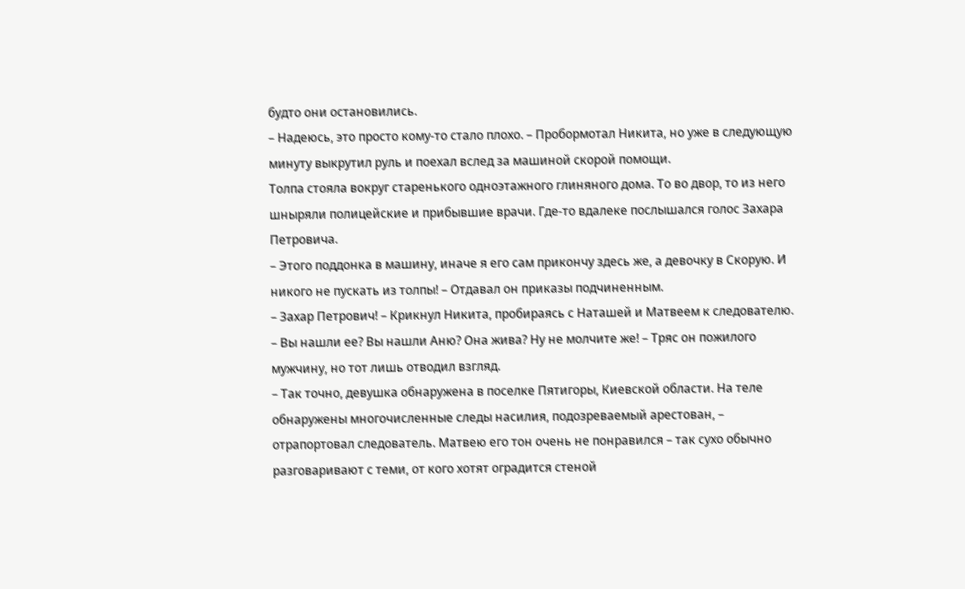будто они остановились.
– Надеюсь, это просто кому-то стало плохо. – Пробормотал Никита, но уже в следующую минуту выкрутил руль и поехал вслед за машиной скорой помощи.
Толпа стояла вокруг старенького одноэтажного глиняного дома. То во двор, то из него шныряли полицейские и прибывшие врачи. Где-то вдалеке послышался голос Захара Петровича.
– Этого поддонка в машину, иначе я его сам прикончу здесь же, а девочку в Скорую. И никого не пускать из толпы! – Отдавал он приказы подчиненным.
– Захар Петрович! – Крикнул Никита, пробираясь с Наташей и Матвеем к следователю. – Вы нашли ее? Вы нашли Аню? Она жива? Ну не молчите же! – Тряс он пожилого мужчину, но тот лишь отводил взгляд.
– Так точно, девушка обнаружена в поселке Пятигоры, Киевской области. На теле обнаружены многочисленные следы насилия, подозреваемый арестован, – отрапортовал следователь. Матвею его тон очень не понравился – так сухо обычно разговаривают с теми, от кого хотят оградится стеной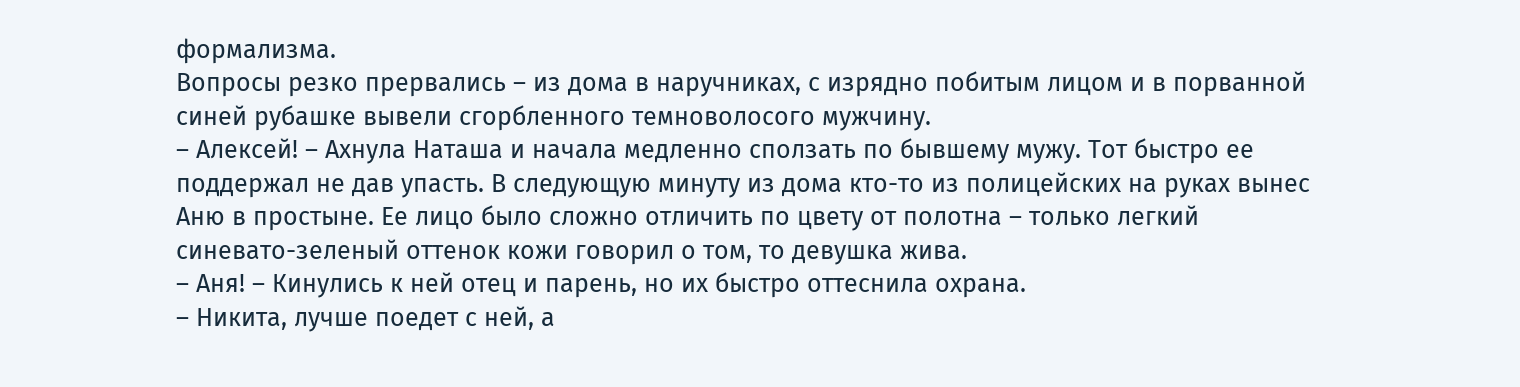формализма.
Вопросы резко прервались – из дома в наручниках, с изрядно побитым лицом и в порванной синей рубашке вывели сгорбленного темноволосого мужчину.
– Алексей! – Ахнула Наташа и начала медленно сползать по бывшему мужу. Тот быстро ее поддержал не дав упасть. В следующую минуту из дома кто-то из полицейских на руках вынес Аню в простыне. Ее лицо было сложно отличить по цвету от полотна – только легкий синевато-зеленый оттенок кожи говорил о том, то девушка жива.
– Аня! – Кинулись к ней отец и парень, но их быстро оттеснила охрана.
– Никита, лучше поедет с ней, а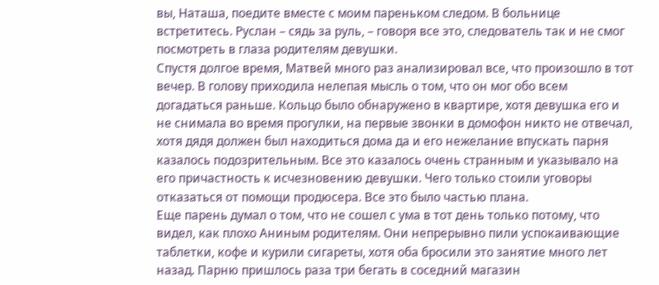вы, Наташа, поедите вместе с моим пареньком следом. В больнице встретитесь. Руслан – сядь за руль, – говоря все это, следователь так и не смог посмотреть в глаза родителям девушки.
Спустя долгое время, Матвей много раз анализировал все, что произошло в тот вечер. В голову приходила нелепая мысль о том, что он мог обо всем догадаться раньше. Кольцо было обнаружено в квартире, хотя девушка его и не снимала во время прогулки, на первые звонки в домофон никто не отвечал, хотя дядя должен был находиться дома да и его нежелание впускать парня казалось подозрительным. Все это казалось очень странным и указывало на его причастность к исчезновению девушки. Чего только стоили уговоры отказаться от помощи продюсера. Все это было частью плана.
Еще парень думал о том, что не сошел с ума в тот день только потому, что видел, как плохо Аниным родителям. Они непрерывно пили успокаивающие таблетки, кофе и курили сигареты, хотя оба бросили это занятие много лет назад. Парню пришлось раза три бегать в соседний магазин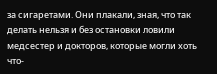за сигаретами. Они плакали, зная, что так делать нельзя и без остановки ловили медсестер и докторов, которые могли хоть что-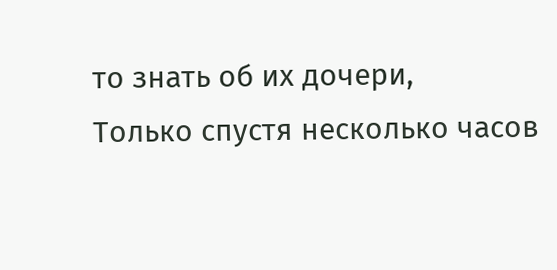то знать об их дочери,
Только спустя несколько часов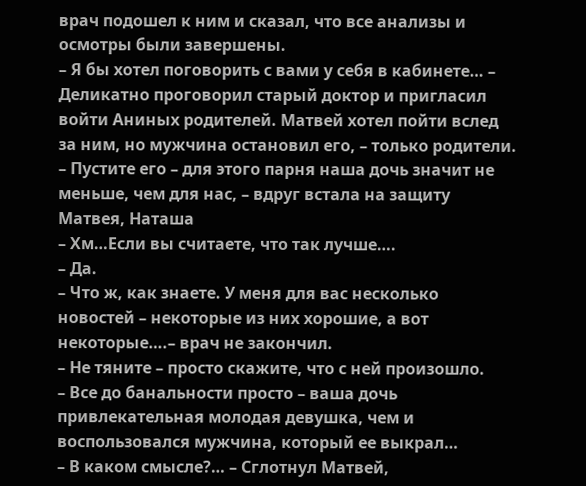врач подошел к ним и сказал, что все анализы и осмотры были завершены.
– Я бы хотел поговорить с вами у себя в кабинете… – Деликатно проговорил старый доктор и пригласил войти Аниных родителей. Матвей хотел пойти вслед за ним, но мужчина остановил его, – только родители.
– Пустите его – для этого парня наша дочь значит не меньше, чем для нас, – вдруг встала на защиту Матвея, Наташа
– Хм…Если вы считаете, что так лучше….
– Да.
– Что ж, как знаете. У меня для вас несколько новостей – некоторые из них хорошие, а вот некоторые….– врач не закончил.
– Не тяните – просто скажите, что с ней произошло.
– Все до банальности просто – ваша дочь привлекательная молодая девушка, чем и воспользовался мужчина, который ее выкрал…
– В каком смысле?… – Сглотнул Матвей,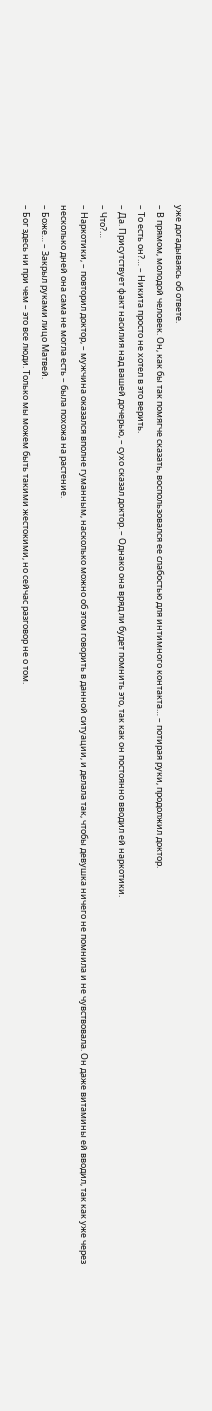уже догадываясь об ответе.
– В прямом, молодой человек. Он, как бы так помягче сказать, воспользовался ее слабостью для интимного контакта… – потирая руки, продолжил доктор.
– То есть он?… – Никита просто не хотел в это верить.
– Да. Присутствует факт насилия над вашей дочерью, – сухо сказал доктор. – Однако она вряд ли будет помнить это, так как он постоянно вводил ей наркотики.
– Что?…
– Наркотики, – повторил доктор, – мужчина оказался вполне гуманным, насколько можно об этом говорить в данной ситуации, и делала так, чтобы девушка ничего не помнила и не чувствовала. Он даже витамины ей вводил, так как уже через несколько дней она сама не могла есть – была похожа на растение.
– Боже… – Закрыл руками лицо Матвей.
– Бог здесь ни при чем – это все люди. Только мы можем быть такими жестокими, но сейчас разговор не о том.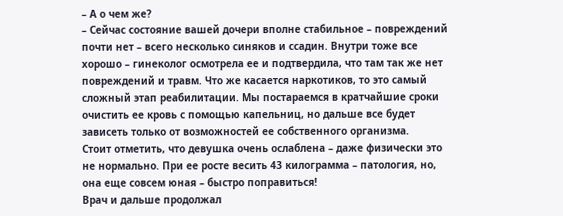– А о чем же?
– Сейчас состояние вашей дочери вполне стабильное – повреждений почти нет – всего несколько синяков и ссадин. Внутри тоже все хорошо – гинеколог осмотрела ее и подтвердила, что там так же нет повреждений и травм. Что же касается наркотиков, то это самый сложный этап реабилитации. Мы постараемся в кратчайшие сроки очистить ее кровь с помощью капельниц, но дальше все будет зависеть только от возможностей ее собственного организма.
Стоит отметить, что девушка очень ослаблена – даже физически это не нормально. При ее росте весить 43 килограмма – патология, но, она еще совсем юная – быстро поправиться!
Врач и дальше продолжал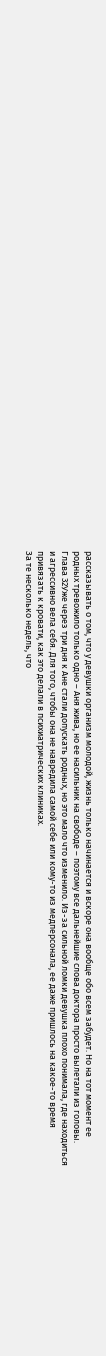рассказывать о том, что у девушки организм молодой, жизнь только начинается и вскоре она вообще обо всем забудет. Но на тот момент ее родных тревожило только одно – Аня жива, но ее насильник на свободе – поэтому все дальнейшие слова доктора просто вылетали из головы.
Глава 32Уже через три дня к Ане стали допускать родных, но это мало что изменило. Из-за сильной ломки девушка плохо понимала, где находиться и агрессивно вела себя. Для того, чтобы она не навредила самой себе или кому-то из медперсонала, ее даже пришлось на какое-то время привязать к кровати, как это делали в психиатрических клиниках.
За те несколько недель, что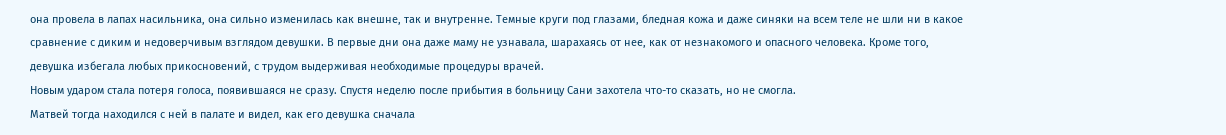она провела в лапах насильника, она сильно изменилась как внешне, так и внутренне. Темные круги под глазами, бледная кожа и даже синяки на всем теле не шли ни в какое сравнение с диким и недоверчивым взглядом девушки. В первые дни она даже маму не узнавала, шарахаясь от нее, как от незнакомого и опасного человека. Кроме того, девушка избегала любых прикосновений, с трудом выдерживая необходимые процедуры врачей.
Новым ударом стала потеря голоса, появившаяся не сразу. Спустя неделю после прибытия в больницу Сани захотела что-то сказать, но не смогла.
Матвей тогда находился с ней в палате и видел, как его девушка сначала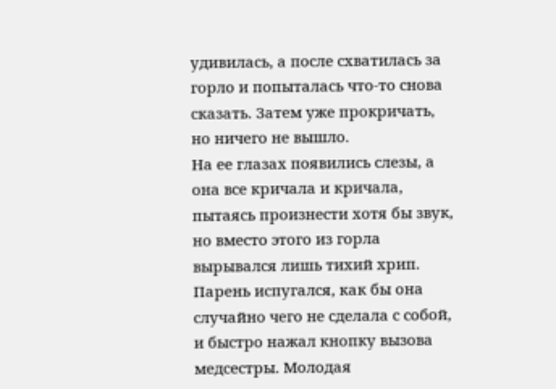удивилась, а после схватилась за горло и попыталась что-то снова сказать. Затем уже прокричать, но ничего не вышло.
На ее глазах появились слезы, а она все кричала и кричала, пытаясь произнести хотя бы звук, но вместо этого из горла вырывался лишь тихий хрип. Парень испугался, как бы она случайно чего не сделала с собой, и быстро нажал кнопку вызова медсестры. Молодая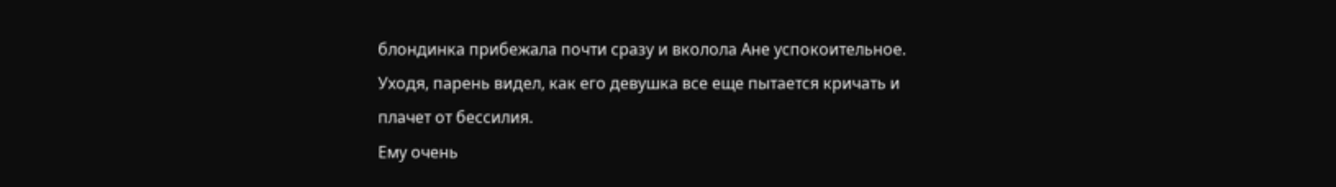блондинка прибежала почти сразу и вколола Ане успокоительное. Уходя, парень видел, как его девушка все еще пытается кричать и плачет от бессилия.
Ему очень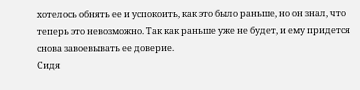хотелось обнять ее и успокоить, как это было раньше, но он знал, что теперь это невозможно. Так как раньше уже не будет, и ему придется снова завоевывать ее доверие.
Сидя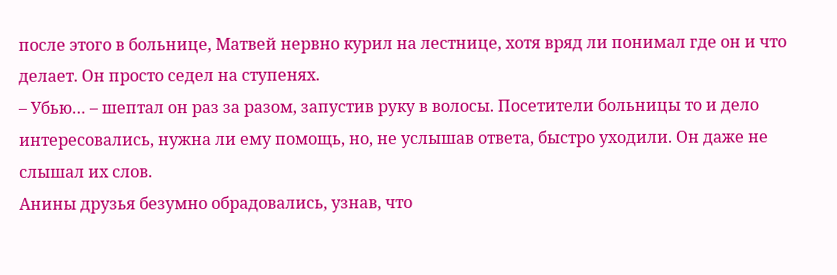после этого в больнице, Матвей нервно курил на лестнице, хотя вряд ли понимал где он и что делает. Он просто седел на ступенях.
– Убью… – шептал он раз за разом, запустив руку в волосы. Посетители больницы то и дело интересовались, нужна ли ему помощь, но, не услышав ответа, быстро уходили. Он даже не слышал их слов.
Анины друзья безумно обрадовались, узнав, что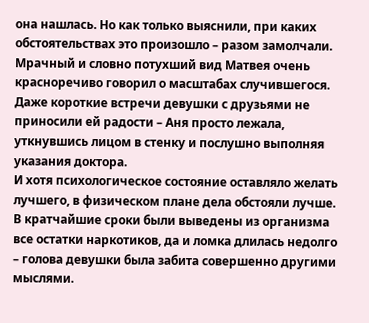она нашлась. Но как только выяснили, при каких обстоятельствах это произошло – разом замолчали. Мрачный и словно потухший вид Матвея очень красноречиво говорил о масштабах случившегося.
Даже короткие встречи девушки с друзьями не приносили ей радости – Аня просто лежала, уткнувшись лицом в стенку и послушно выполняя указания доктора.
И хотя психологическое состояние оставляло желать лучшего, в физическом плане дела обстояли лучше. В кратчайшие сроки были выведены из организма все остатки наркотиков, да и ломка длилась недолго – голова девушки была забита совершенно другими мыслями.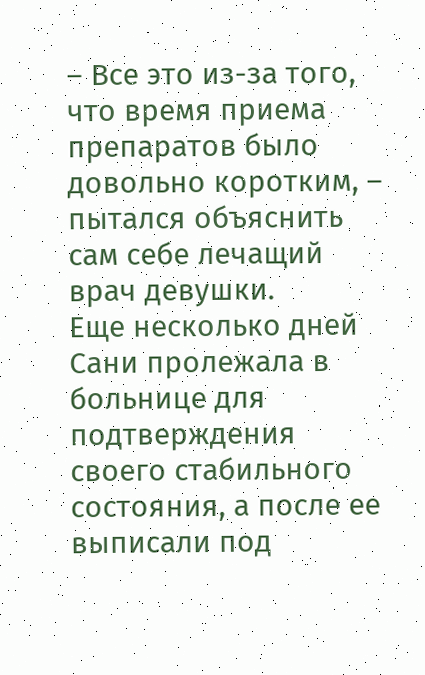– Все это из-за того, что время приема препаратов было довольно коротким, – пытался объяснить сам себе лечащий врач девушки.
Еще несколько дней Сани пролежала в больнице для подтверждения своего стабильного состояния, а после ее выписали под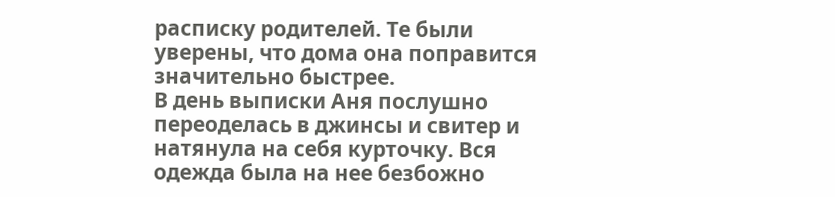расписку родителей. Те были уверены, что дома она поправится значительно быстрее.
В день выписки Аня послушно переоделась в джинсы и свитер и натянула на себя курточку. Вся одежда была на нее безбожно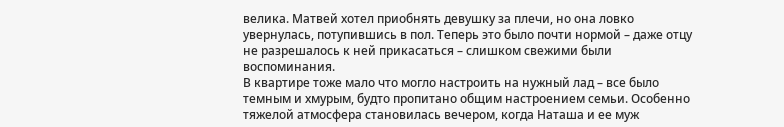велика. Матвей хотел приобнять девушку за плечи, но она ловко увернулась, потупившись в пол. Теперь это было почти нормой – даже отцу не разрешалось к ней прикасаться – слишком свежими были воспоминания.
В квартире тоже мало что могло настроить на нужный лад – все было темным и хмурым, будто пропитано общим настроением семьи. Особенно тяжелой атмосфера становилась вечером, когда Наташа и ее муж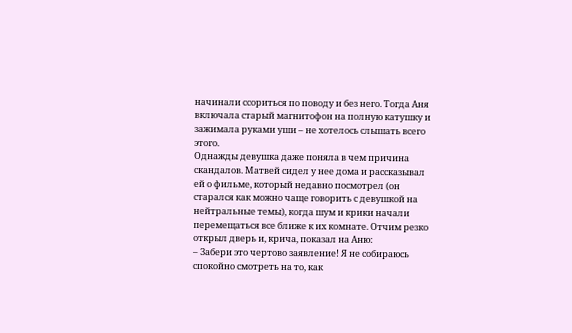начинали ссориться по поводу и без него. Тогда Аня включала старый магнитофон на полную катушку и зажимала руками уши – не хотелось слышать всего этого.
Однажды девушка даже поняла в чем причина скандалов. Матвей сидел у нее дома и рассказывал ей о фильме, который недавно посмотрел (он старался как можно чаще говорить с девушкой на нейтральные темы), когда шум и крики начали перемещаться все ближе к их комнате. Отчим резко открыл дверь и, крича, показал на Аню:
– Забери это чертово заявление! Я не собираюсь спокойно смотреть на то, как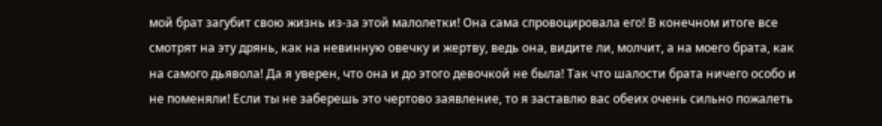мой брат загубит свою жизнь из-за этой малолетки! Она сама спровоцировала его! В конечном итоге все смотрят на эту дрянь, как на невинную овечку и жертву, ведь она, видите ли, молчит, а на моего брата, как на самого дьявола! Да я уверен, что она и до этого девочкой не была! Так что шалости брата ничего особо и не поменяли! Если ты не заберешь это чертово заявление, то я заставлю вас обеих очень сильно пожалеть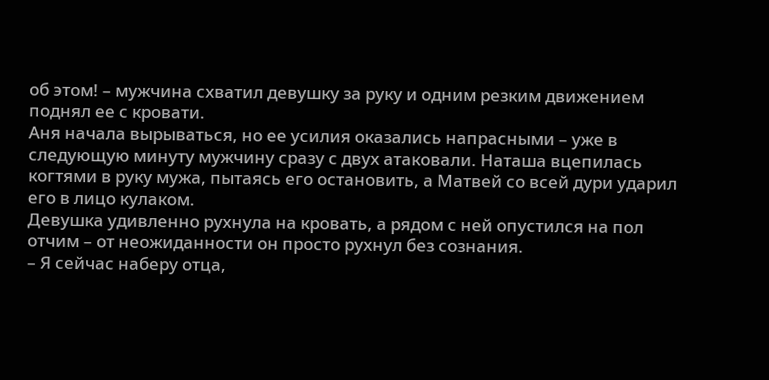об этом! – мужчина схватил девушку за руку и одним резким движением поднял ее с кровати.
Аня начала вырываться, но ее усилия оказались напрасными – уже в следующую минуту мужчину сразу с двух атаковали. Наташа вцепилась когтями в руку мужа, пытаясь его остановить, а Матвей со всей дури ударил его в лицо кулаком.
Девушка удивленно рухнула на кровать, а рядом с ней опустился на пол отчим – от неожиданности он просто рухнул без сознания.
– Я сейчас наберу отца,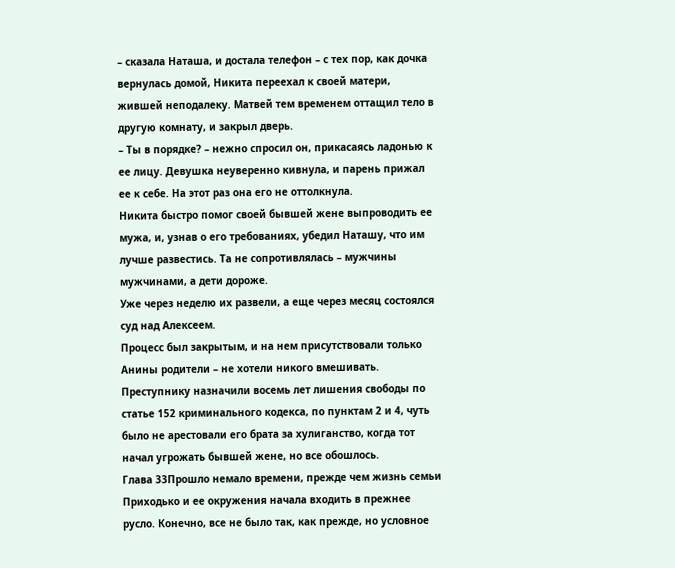– сказала Наташа, и достала телефон – с тех пор, как дочка вернулась домой, Никита переехал к своей матери, жившей неподалеку. Матвей тем временем оттащил тело в другую комнату, и закрыл дверь.
– Ты в порядке? – нежно спросил он, прикасаясь ладонью к ее лицу. Девушка неуверенно кивнула, и парень прижал ее к себе. На этот раз она его не оттолкнула.
Никита быстро помог своей бывшей жене выпроводить ее мужа, и, узнав о его требованиях, убедил Наташу, что им лучше развестись. Та не сопротивлялась – мужчины мужчинами, а дети дороже.
Уже через неделю их развели, а еще через месяц состоялся суд над Алексеем.
Процесс был закрытым, и на нем присутствовали только Анины родители – не хотели никого вмешивать. Преступнику назначили восемь лет лишения свободы по статье 152 криминального кодекса, по пунктам 2 и 4, чуть было не арестовали его брата за хулиганство, когда тот начал угрожать бывшей жене, но все обошлось.
Глава 33Прошло немало времени, прежде чем жизнь семьи Приходько и ее окружения начала входить в прежнее русло. Конечно, все не было так, как прежде, но условное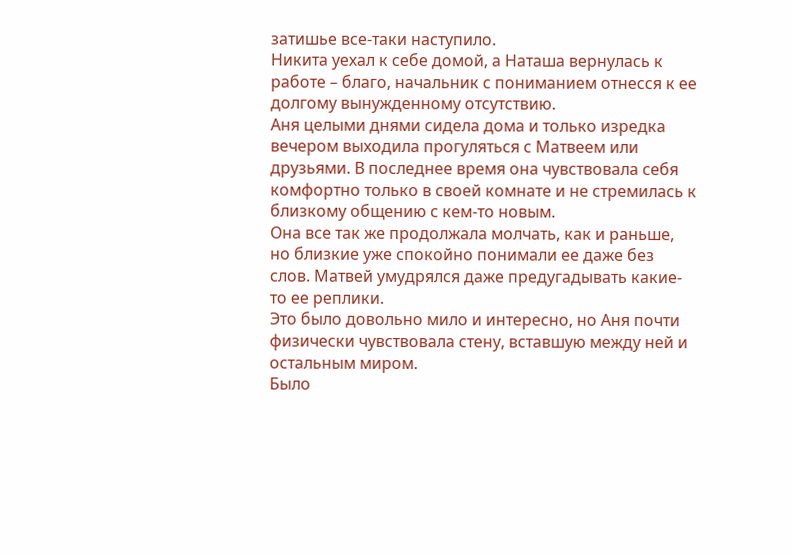затишье все-таки наступило.
Никита уехал к себе домой, а Наташа вернулась к работе – благо, начальник с пониманием отнесся к ее долгому вынужденному отсутствию.
Аня целыми днями сидела дома и только изредка вечером выходила прогуляться с Матвеем или друзьями. В последнее время она чувствовала себя комфортно только в своей комнате и не стремилась к близкому общению с кем-то новым.
Она все так же продолжала молчать, как и раньше, но близкие уже спокойно понимали ее даже без слов. Матвей умудрялся даже предугадывать какие-то ее реплики.
Это было довольно мило и интересно, но Аня почти физически чувствовала стену, вставшую между ней и остальным миром.
Было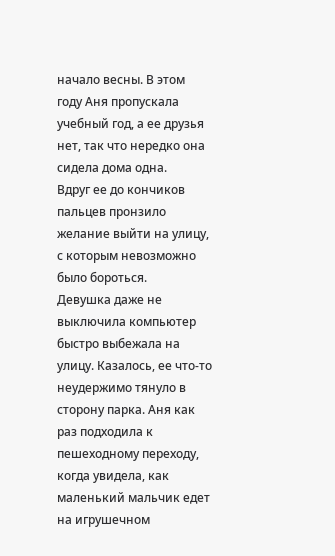начало весны. В этом году Аня пропускала учебный год, а ее друзья нет, так что нередко она сидела дома одна.
Вдруг ее до кончиков пальцев пронзило желание выйти на улицу, с которым невозможно было бороться.
Девушка даже не выключила компьютер быстро выбежала на улицу. Казалось, ее что-то неудержимо тянуло в сторону парка. Аня как раз подходила к пешеходному переходу, когда увидела, как маленький мальчик едет на игрушечном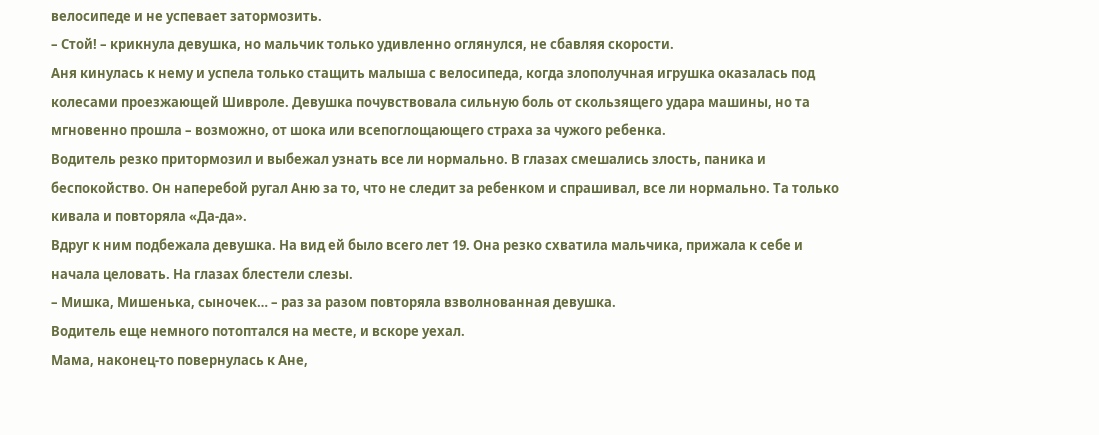велосипеде и не успевает затормозить.
– Стой! – крикнула девушка, но мальчик только удивленно оглянулся, не сбавляя скорости.
Аня кинулась к нему и успела только стащить малыша с велосипеда, когда злополучная игрушка оказалась под колесами проезжающей Шивроле. Девушка почувствовала сильную боль от скользящего удара машины, но та мгновенно прошла – возможно, от шока или всепоглощающего страха за чужого ребенка.
Водитель резко притормозил и выбежал узнать все ли нормально. В глазах смешались злость, паника и беспокойство. Он наперебой ругал Аню за то, что не следит за ребенком и спрашивал, все ли нормально. Та только кивала и повторяла «Да-да».
Вдруг к ним подбежала девушка. На вид ей было всего лет 19. Она резко схватила мальчика, прижала к себе и начала целовать. На глазах блестели слезы.
– Мишка, Мишенька, сыночек… – раз за разом повторяла взволнованная девушка.
Водитель еще немного потоптался на месте, и вскоре уехал.
Мама, наконец-то повернулась к Ане,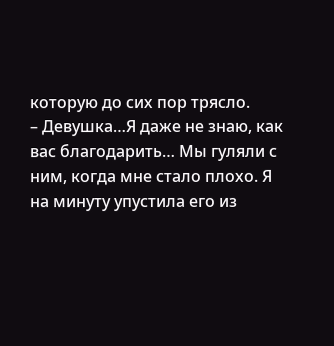которую до сих пор трясло.
– Девушка…Я даже не знаю, как вас благодарить… Мы гуляли с ним, когда мне стало плохо. Я на минуту упустила его из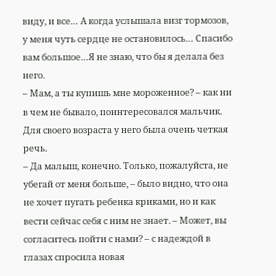виду, и все… А когда услышала визг тормозов, у меня чуть сердце не остановилось… Спасибо вам большое…Я не знаю, что бы я делала без него.
– Мам, а ты купишь мне мороженное? – как ни в чем не бывало, поинтересовался мальчик. Для своего возраста у него была очень четкая речь.
– Да малыш, конечно. Только, пожалуйста, не убегай от меня больше, – было видно, что она не хочет пугать ребенка криками, но и как вести сейчас себя с ним не знает. – Может, вы согласитесь пойти с нами? – с надеждой в глазах спросила новая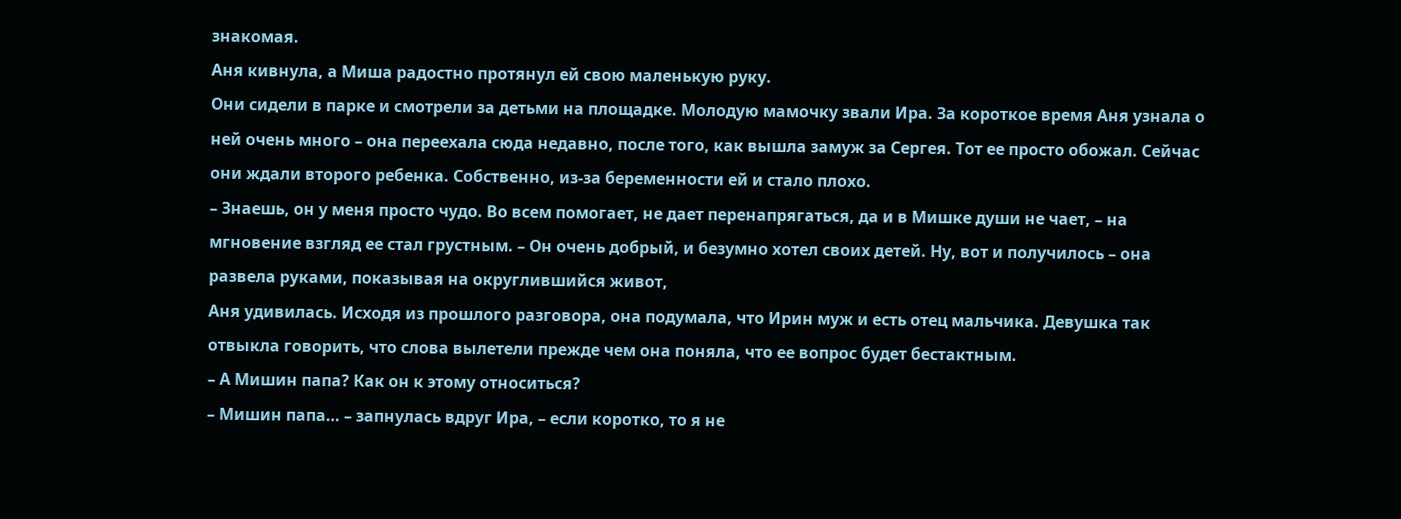знакомая.
Аня кивнула, а Миша радостно протянул ей свою маленькую руку.
Они сидели в парке и смотрели за детьми на площадке. Молодую мамочку звали Ира. За короткое время Аня узнала о ней очень много – она переехала сюда недавно, после того, как вышла замуж за Сергея. Тот ее просто обожал. Сейчас они ждали второго ребенка. Собственно, из-за беременности ей и стало плохо.
– Знаешь, он у меня просто чудо. Во всем помогает, не дает перенапрягаться, да и в Мишке души не чает, – на мгновение взгляд ее стал грустным. – Он очень добрый, и безумно хотел своих детей. Ну, вот и получилось – она развела руками, показывая на округлившийся живот,
Аня удивилась. Исходя из прошлого разговора, она подумала, что Ирин муж и есть отец мальчика. Девушка так отвыкла говорить, что слова вылетели прежде чем она поняла, что ее вопрос будет бестактным.
– А Мишин папа? Как он к этому относиться?
– Мишин папа… – запнулась вдруг Ира, – если коротко, то я не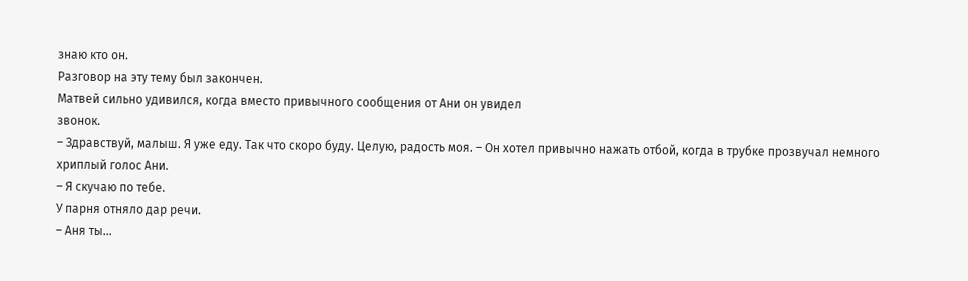знаю кто он.
Разговор на эту тему был закончен.
Матвей сильно удивился, когда вместо привычного сообщения от Ани он увидел
звонок.
– Здравствуй, малыш. Я уже еду. Так что скоро буду. Целую, радость моя. – Он хотел привычно нажать отбой, когда в трубке прозвучал немного хриплый голос Ани.
– Я скучаю по тебе.
У парня отняло дар речи.
– Аня ты…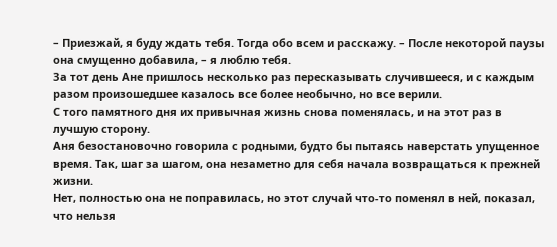– Приезжай, я буду ждать тебя. Тогда обо всем и расскажу. – После некоторой паузы она смущенно добавила, – я люблю тебя.
За тот день Ане пришлось несколько раз пересказывать случившееся, и с каждым разом произошедшее казалось все более необычно, но все верили.
С того памятного дня их привычная жизнь снова поменялась, и на этот раз в лучшую сторону.
Аня безостановочно говорила с родными, будто бы пытаясь наверстать упущенное время. Так, шаг за шагом, она незаметно для себя начала возвращаться к прежней жизни.
Нет, полностью она не поправилась, но этот случай что-то поменял в ней, показал, что нельзя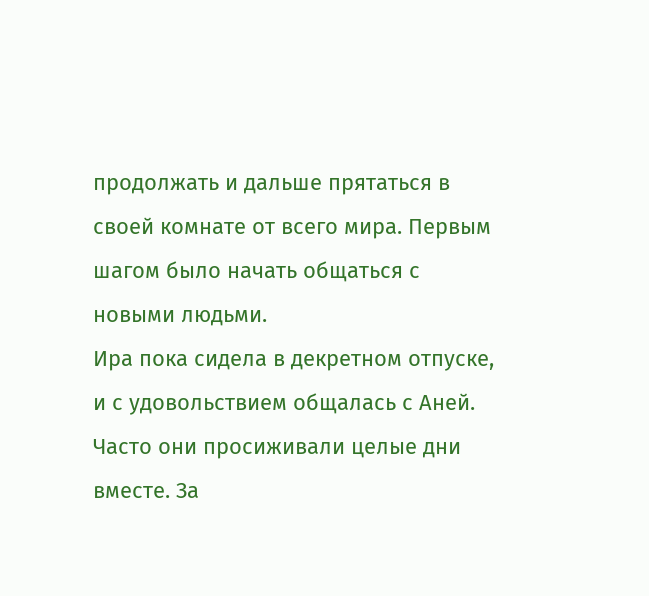продолжать и дальше прятаться в своей комнате от всего мира. Первым шагом было начать общаться с новыми людьми.
Ира пока сидела в декретном отпуске, и с удовольствием общалась с Аней. Часто они просиживали целые дни вместе. За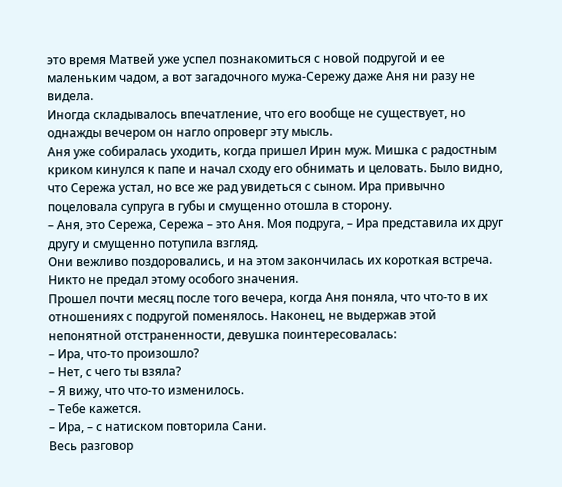это время Матвей уже успел познакомиться с новой подругой и ее маленьким чадом, а вот загадочного мужа-Сережу даже Аня ни разу не видела.
Иногда складывалось впечатление, что его вообще не существует, но однажды вечером он нагло опроверг эту мысль.
Аня уже собиралась уходить, когда пришел Ирин муж. Мишка с радостным криком кинулся к папе и начал сходу его обнимать и целовать. Было видно, что Сережа устал, но все же рад увидеться с сыном. Ира привычно поцеловала супруга в губы и смущенно отошла в сторону.
– Аня, это Сережа, Сережа – это Аня. Моя подруга, – Ира представила их друг другу и смущенно потупила взгляд.
Они вежливо поздоровались, и на этом закончилась их короткая встреча. Никто не предал этому особого значения.
Прошел почти месяц после того вечера, когда Аня поняла, что что-то в их отношениях с подругой поменялось. Наконец, не выдержав этой непонятной отстраненности, девушка поинтересовалась:
– Ира, что-то произошло?
– Нет, с чего ты взяла?
– Я вижу, что что-то изменилось.
– Тебе кажется.
– Ира, – с натиском повторила Сани.
Весь разговор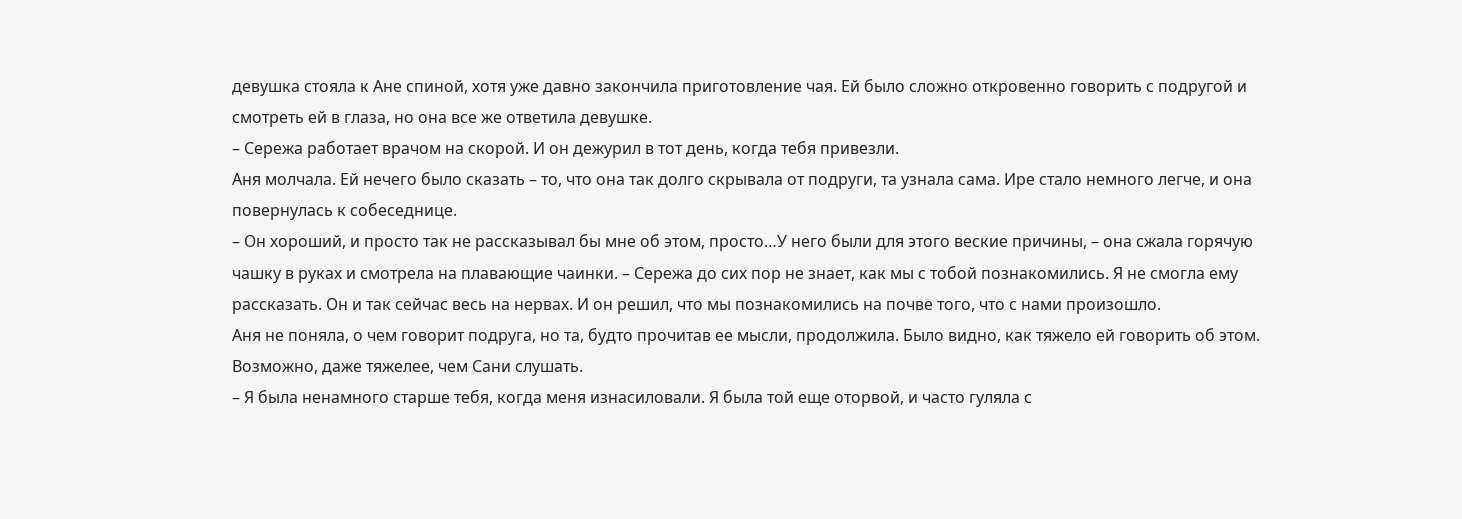девушка стояла к Ане спиной, хотя уже давно закончила приготовление чая. Ей было сложно откровенно говорить с подругой и смотреть ей в глаза, но она все же ответила девушке.
– Сережа работает врачом на скорой. И он дежурил в тот день, когда тебя привезли.
Аня молчала. Ей нечего было сказать – то, что она так долго скрывала от подруги, та узнала сама. Ире стало немного легче, и она повернулась к собеседнице.
– Он хороший, и просто так не рассказывал бы мне об этом, просто…У него были для этого веские причины, – она сжала горячую чашку в руках и смотрела на плавающие чаинки. – Сережа до сих пор не знает, как мы с тобой познакомились. Я не смогла ему рассказать. Он и так сейчас весь на нервах. И он решил, что мы познакомились на почве того, что с нами произошло.
Аня не поняла, о чем говорит подруга, но та, будто прочитав ее мысли, продолжила. Было видно, как тяжело ей говорить об этом. Возможно, даже тяжелее, чем Сани слушать.
– Я была ненамного старше тебя, когда меня изнасиловали. Я была той еще оторвой, и часто гуляла с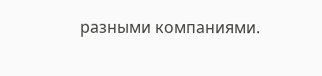разными компаниями.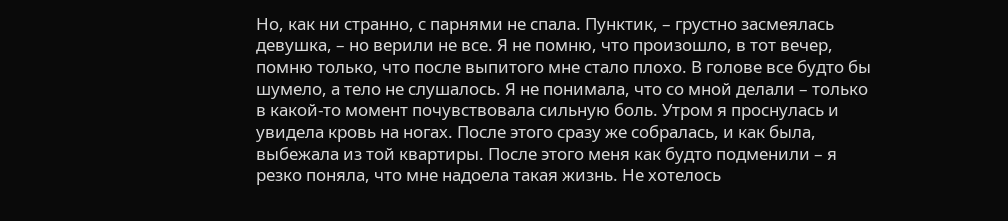Но, как ни странно, с парнями не спала. Пунктик, – грустно засмеялась девушка, – но верили не все. Я не помню, что произошло, в тот вечер, помню только, что после выпитого мне стало плохо. В голове все будто бы шумело, а тело не слушалось. Я не понимала, что со мной делали – только в какой-то момент почувствовала сильную боль. Утром я проснулась и увидела кровь на ногах. После этого сразу же собралась, и как была, выбежала из той квартиры. После этого меня как будто подменили – я резко поняла, что мне надоела такая жизнь. Не хотелось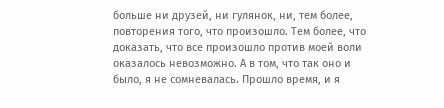больше ни друзей, ни гулянок, ни, тем более, повторения того, что произошло. Тем более, что доказать, что все произошло против моей воли оказалось невозможно. А в том, что так оно и было, я не сомневалась. Прошло время, и я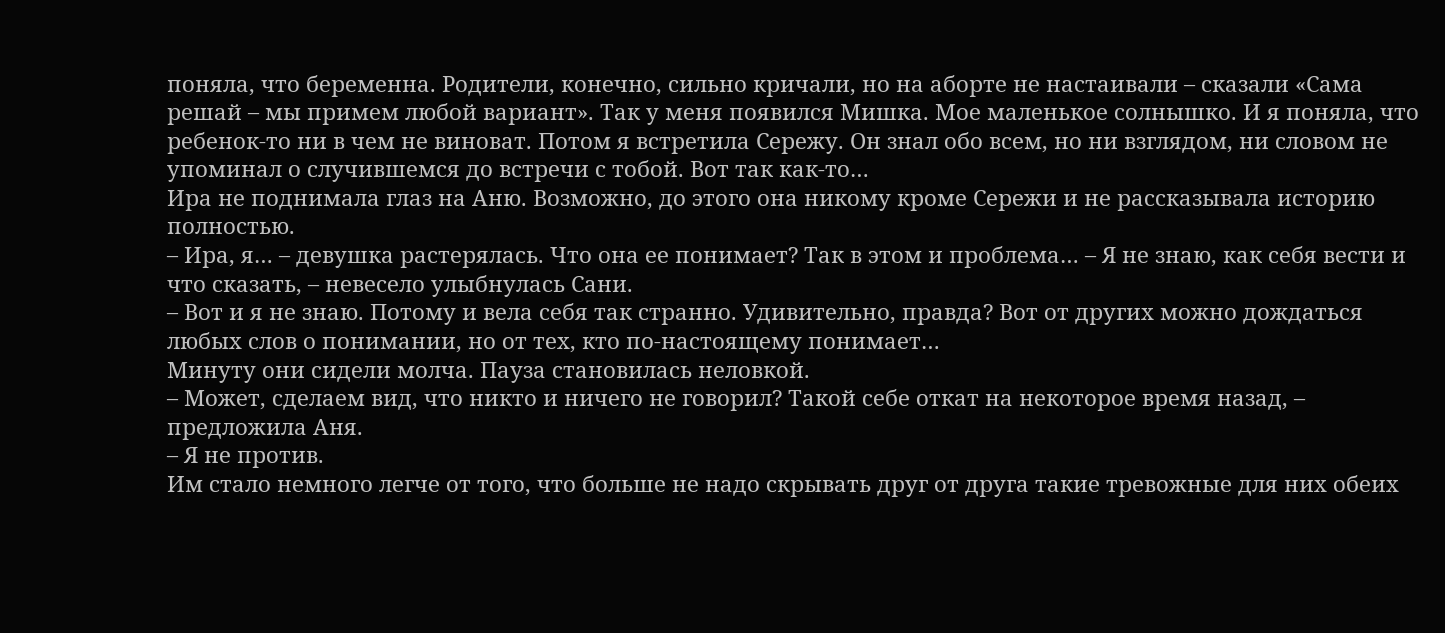поняла, что беременна. Родители, конечно, сильно кричали, но на аборте не настаивали – сказали «Сама решай – мы примем любой вариант». Так у меня появился Мишка. Мое маленькое солнышко. И я поняла, что ребенок-то ни в чем не виноват. Потом я встретила Сережу. Он знал обо всем, но ни взглядом, ни словом не упоминал о случившемся до встречи с тобой. Вот так как-то…
Ира не поднимала глаз на Аню. Возможно, до этого она никому кроме Сережи и не рассказывала историю полностью.
– Ира, я… – девушка растерялась. Что она ее понимает? Так в этом и проблема… – Я не знаю, как себя вести и что сказать, – невесело улыбнулась Сани.
– Вот и я не знаю. Потому и вела себя так странно. Удивительно, правда? Вот от других можно дождаться любых слов о понимании, но от тех, кто по-настоящему понимает…
Минуту они сидели молча. Пауза становилась неловкой.
– Может, сделаем вид, что никто и ничего не говорил? Такой себе откат на некоторое время назад, – предложила Аня.
– Я не против.
Им стало немного легче от того, что больше не надо скрывать друг от друга такие тревожные для них обеих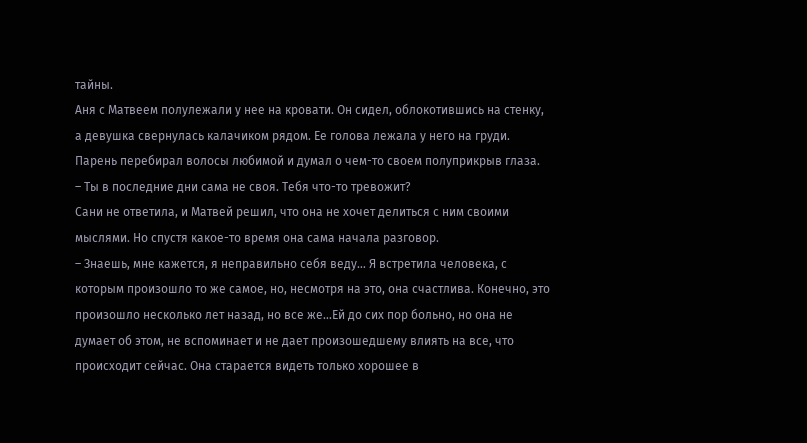тайны.
Аня с Матвеем полулежали у нее на кровати. Он сидел, облокотившись на стенку, а девушка свернулась калачиком рядом. Ее голова лежала у него на груди. Парень перебирал волосы любимой и думал о чем-то своем полуприкрыв глаза.
– Ты в последние дни сама не своя. Тебя что-то тревожит?
Сани не ответила, и Матвей решил, что она не хочет делиться с ним своими мыслями. Но спустя какое-то время она сама начала разговор.
– Знаешь, мне кажется, я неправильно себя веду… Я встретила человека, с которым произошло то же самое, но, несмотря на это, она счастлива. Конечно, это произошло несколько лет назад, но все же…Ей до сих пор больно, но она не думает об этом, не вспоминает и не дает произошедшему влиять на все, что происходит сейчас. Она старается видеть только хорошее в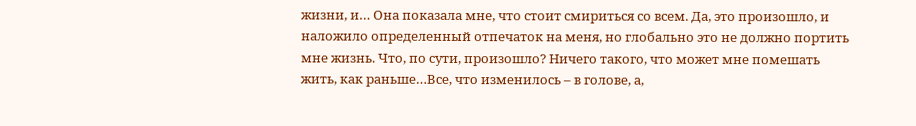жизни, и… Она показала мне, что стоит смириться со всем. Да, это произошло, и наложило определенный отпечаток на меня, но глобально это не должно портить мне жизнь. Что, по сути, произошло? Ничего такого, что может мне помешать жить, как раньше…Все, что изменилось – в голове, а,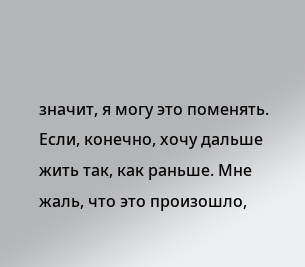значит, я могу это поменять. Если, конечно, хочу дальше жить так, как раньше. Мне жаль, что это произошло,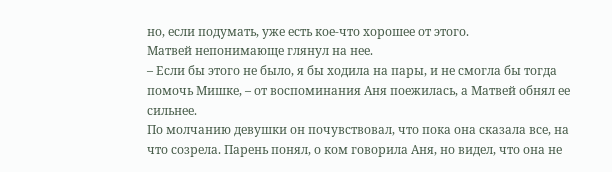но, если подумать, уже есть кое-что хорошее от этого.
Матвей непонимающе глянул на нее.
– Если бы этого не было, я бы ходила на пары, и не смогла бы тогда помочь Мишке, – от воспоминания Аня поежилась, а Матвей обнял ее сильнее.
По молчанию девушки он почувствовал, что пока она сказала все, на что созрела. Парень понял, о ком говорила Аня, но видел, что она не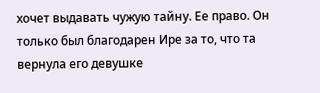хочет выдавать чужую тайну. Ее право. Он только был благодарен Ире за то, что та вернула его девушке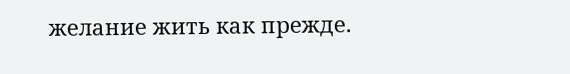желание жить как прежде.